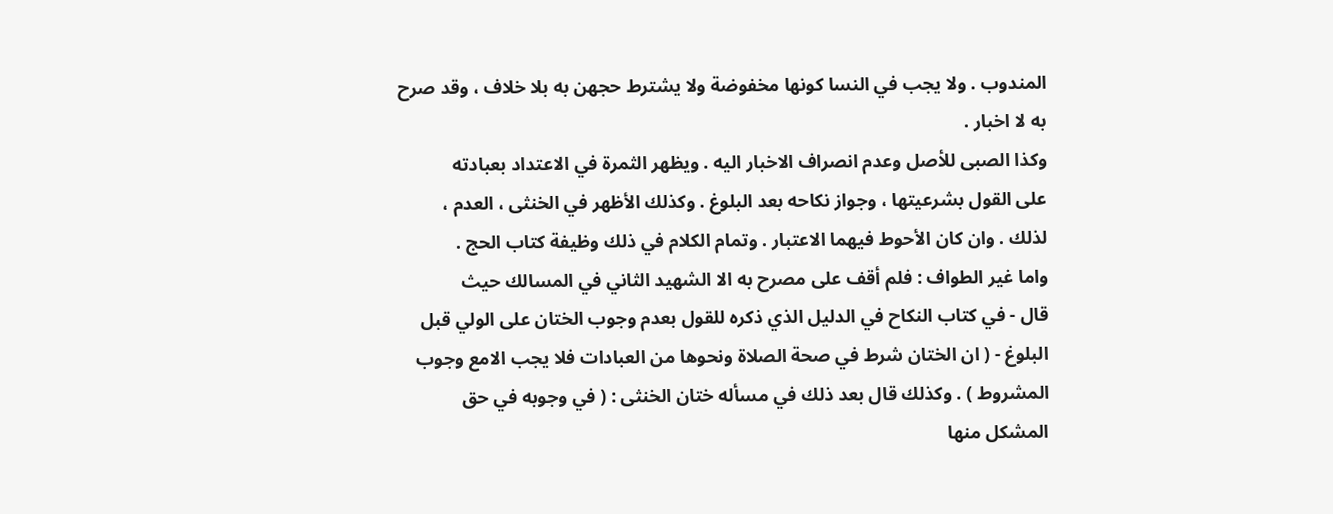المندوب . ولا يجب في النسا كونها مخفوضة ولا يشترط حجهن به بلا خلاف ، وقد صرح
به لا اخبار .
وكذا الصبى للأصل وعدم انصراف الاخبار اليه . ويظهر الثمرة في الاعتداد بعبادته
على القول بشرعيتها ، وجواز نكاحه بعد البلوغ . وكذلك الأظهر في الخنثى ، العدم ،
لذلك . وان كان الأحوط فيهما الاعتبار . وتمام الكلام في ذلك وظيفة كتاب الحج .
واما غير الطواف : فلم أقف على مصرح به الا الشهيد الثاني في المسالك حيث
قال - في كتاب النكاح في الدليل الذي ذكره للقول بعدم وجوب الختان على الولي قبل
البلوغ - ( ان الختان شرط في صحة الصلاة ونحوها من العبادات فلا يجب الامع وجوب
المشروط ) . وكذلك قال بعد ذلك في مسأله ختان الخنثى : ( في وجوبه في حق
المشكل منها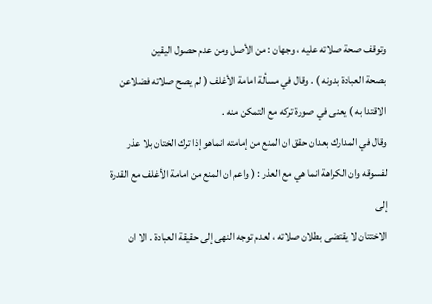وتوقف صحة صلاته عليه ، وجهان : من الأصل ومن عدم حصول اليقين
بصحة العبادة بدونه ) . وقال في مسألة امامة الأغلف ( لم يصح صلاته فضلاعن
الاقتدا به ) يعنى في صورة تركه مع التمكن منه .
وقال في المدارك بعدان حقق ان المنع من إمامته انماهو إذا ترك الختان بلا عذر
لفسوقه وان الكراهة انما هي مع العذر : ( واعم ان المنع من امامة الأغلف مع القدرة إلى
الاختتان لا يقتضى بطلان صلاته ، لعدم توجه النهى إلى حقيقة العبادة . الا ان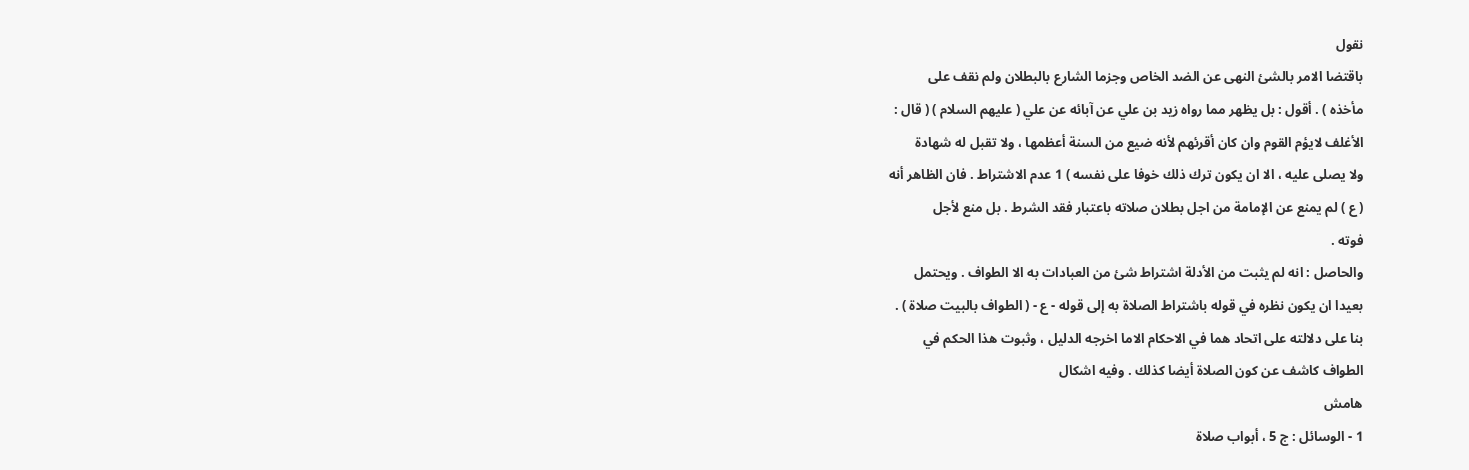نقول
باقتضا الامر بالشئ النهى عن الضد الخاص وجزما الشارع بالبطلان ولم نقف على
مأخذه ) . أقول : بل يظهر مما رواه زيد بن علي عن آبائه عن علي ( عليهم السلام ) ( قال :
الأغلف لايؤم القوم وان كان أقرئهم لأنه ضيع من السنة أعظمها ، ولا تقبل له شهادة
ولا يصلى عليه ، الا ان يكون ترك ذلك خوفا على نفسه ) 1 عدم الاشتراط . فان الظاهر أنه
( ع ) لم يمنع عن الإمامة من اجل بطلان صلاته باعتبار فقد الشرط . بل منع لأجل
فوته .
والحاصل : انه لم يثبت من الأدلة اشتراط شئ من العبادات به الا الطواف . ويحتمل
بعيدا ان يكون نظره في قوله باشتراط الصلاة به إلى قوله - ع - ( الطواف بالبيت صلاة ) .
بنا على دلالته على اتحاد هما في الاحكام الاما اخرجه الدليل ، وثبوت هذا الحكم في
الطواف كاشف عن كون الصلاة أيضا كذلك . وفيه اشكال
هامش
1 - الوسائل : ج 5 ، أبواب صلاة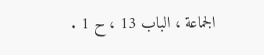الجماعة ، الباب 13 ، ح 1 .